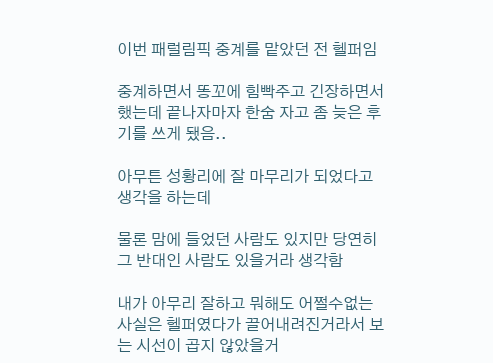이번 패럴림픽 중계를 맡았던 전 헬퍼임

중계하면서 똥꼬에 힘빡주고 긴장하면서 했는데 끝나자마자 한숨 자고 좀 늦은 후기를 쓰게 됐음..

아무튼 성황리에 잘 마무리가 되었다고 생각을 하는데

물론 맘에 들었던 사람도 있지만 당연히 그 반대인 사람도 있을거라 생각함

내가 아무리 잘하고 뭐해도 어쩔수없는 사실은 헬퍼였다가 끌어내려진거라서 보는 시선이 곱지 않았을거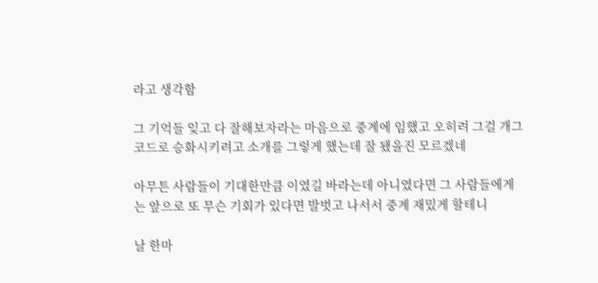라고 생각함

그 기억들 잊고 다 잘해보자라는 마음으로 중계에 임했고 오히려 그걸 개그코드로 승화시키려고 소개를 그렇게 했는데 잘 됐을진 모르겠네

아무튼 사람들이 기대한만큼 이였길 바라는데 아니였다면 그 사람들에게는 앞으로 또 무슨 기회가 있다면 발벗고 나서서 중계 재밌게 할테니

날 한마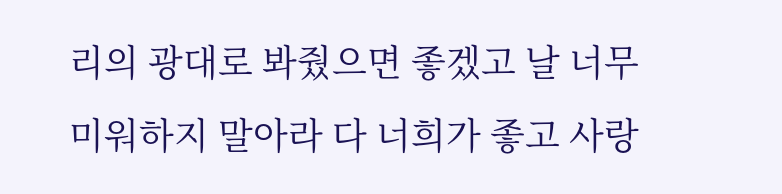리의 광대로 봐줬으면 좋겠고 날 너무 미워하지 말아라 다 너희가 좋고 사랑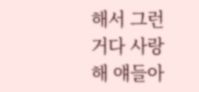해서 그런거다 사랑해 얘들아